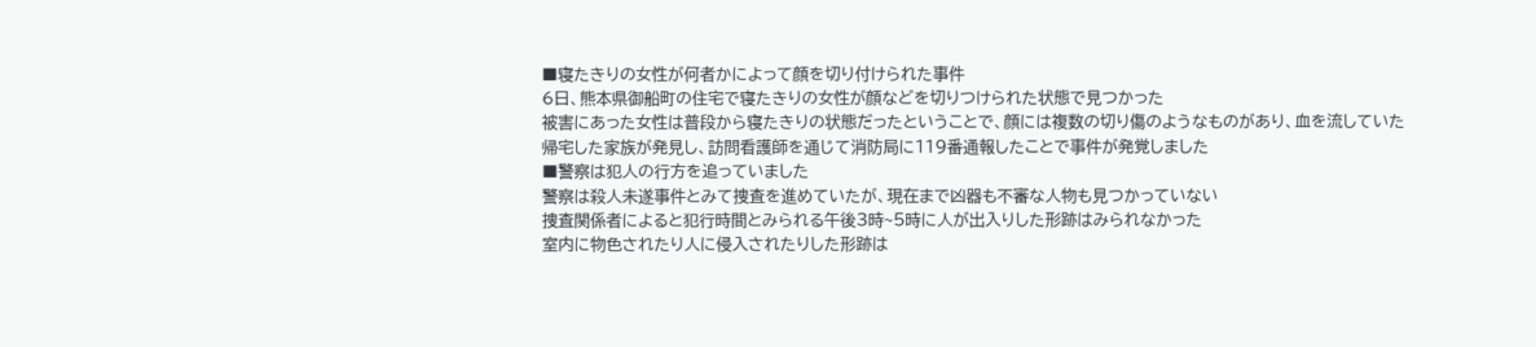■寝たきりの女性が何者かによって顔を切り付けられた事件
6日、熊本県御船町の住宅で寝たきりの女性が顔などを切りつけられた状態で見つかった
被害にあった女性は普段から寝たきりの状態だったということで、顔には複数の切り傷のようなものがあり、血を流していた
帰宅した家族が発見し、訪問看護師を通じて消防局に119番通報したことで事件が発覚しました
■警察は犯人の行方を追っていました
警察は殺人未遂事件とみて捜査を進めていたが、現在まで凶器も不審な人物も見つかっていない
捜査関係者によると犯行時間とみられる午後3時~5時に人が出入りした形跡はみられなかった
室内に物色されたり人に侵入されたりした形跡は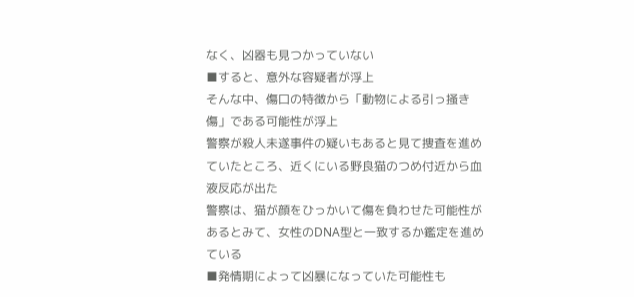なく、凶器も見つかっていない
■すると、意外な容疑者が浮上
そんな中、傷口の特徴から「動物による引っ掻き傷」である可能性が浮上
警察が殺人未遂事件の疑いもあると見て捜査を進めていたところ、近くにいる野良猫のつめ付近から血液反応が出た
警察は、猫が顔をひっかいて傷を負わせた可能性があるとみて、女性のDNA型と一致するか鑑定を進めている
■発情期によって凶暴になっていた可能性も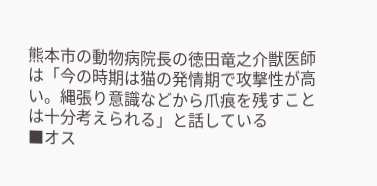熊本市の動物病院長の徳田竜之介獣医師は「今の時期は猫の発情期で攻撃性が高い。縄張り意識などから爪痕を残すことは十分考えられる」と話している
■オス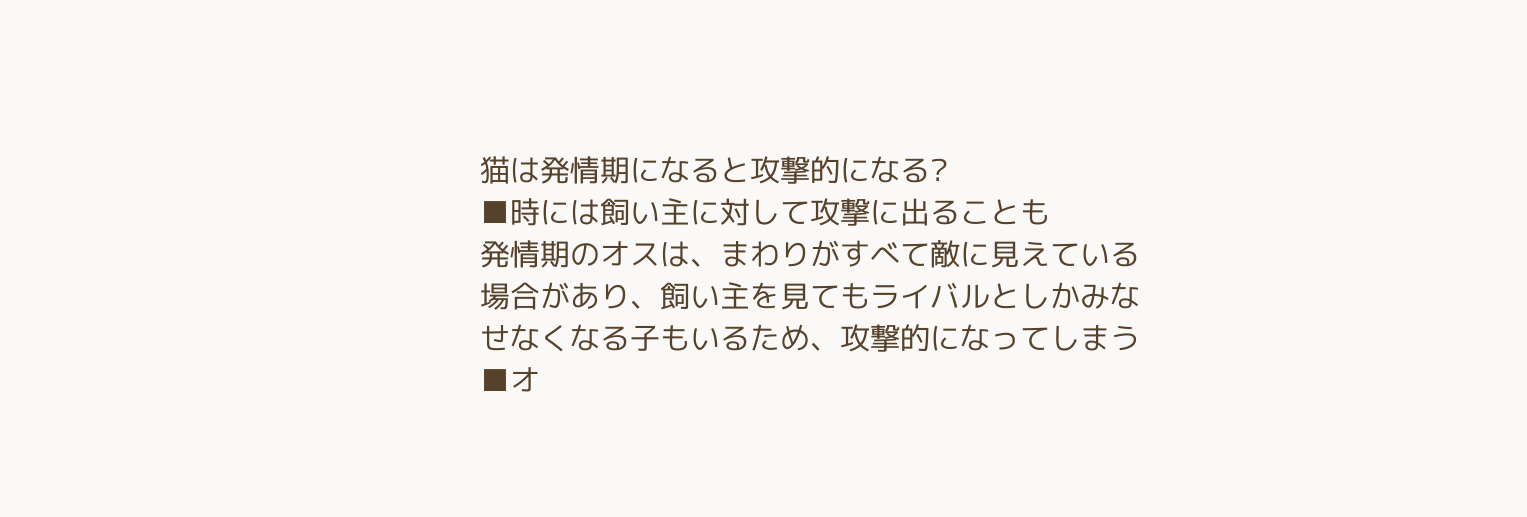猫は発情期になると攻撃的になる?
■時には飼い主に対して攻撃に出ることも
発情期のオスは、まわりがすべて敵に見えている場合があり、飼い主を見てもライバルとしかみなせなくなる子もいるため、攻撃的になってしまう
■オ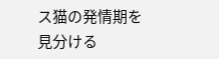ス猫の発情期を見分ける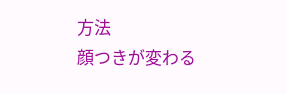方法
顔つきが変わる